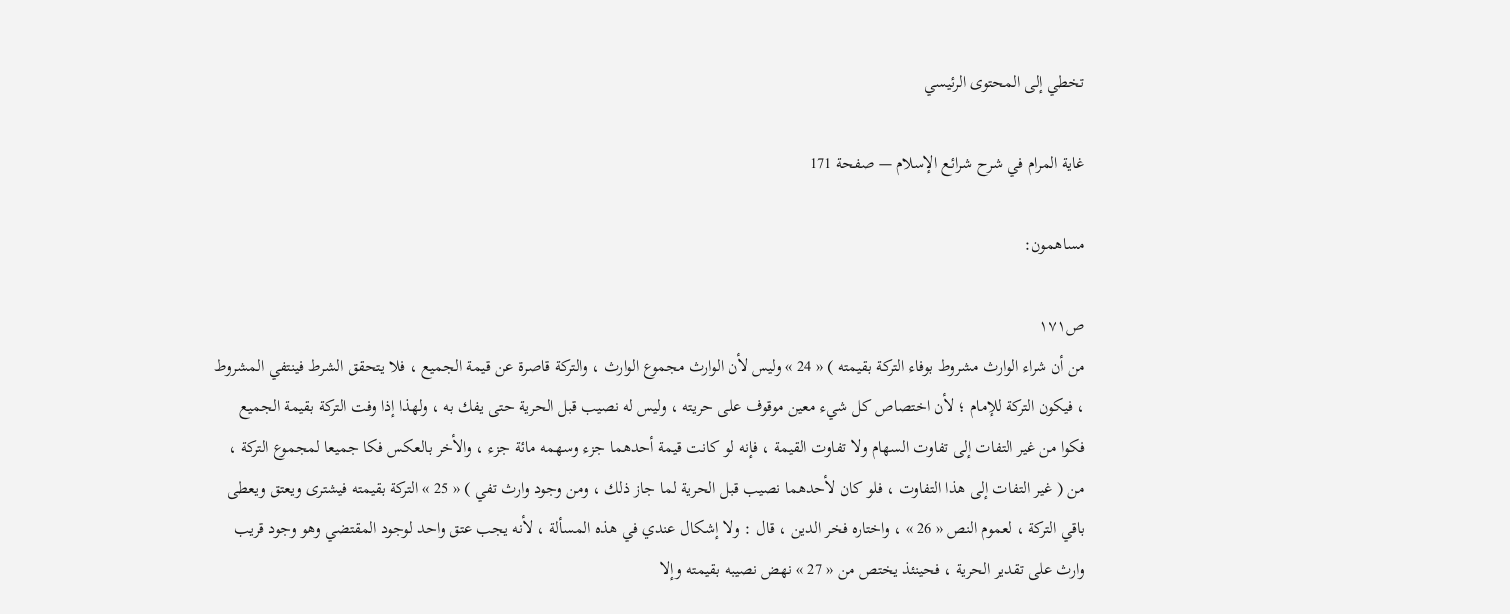تخطي إلى المحتوى الرئيسي

غاية المرام في شرح شرائع الإسلام — صفحة 171

مساهمون:

ص١٧١
من أن شراء الوارث مشروط بوفاء التركة بقيمته ) « 24 » وليس لأن الوارث مجموع الوارث ، والتركة قاصرة عن قيمة الجميع ، فلا يتحقق الشرط فينتفي المشروط ، فيكون التركة للإمام ؛ لأن اختصاص كل شيء معين موقوف على حريته ، وليس له نصيب قبل الحرية حتى يفك به ، ولهذا إذا وفت التركة بقيمة الجميع فكوا من غير التفات إلى تفاوت السهام ولا تفاوت القيمة ، فإنه لو كانت قيمة أحدهما جزء وسهمه مائة جزء ، والأخر بالعكس فكا جميعا لمجموع التركة ، من ( غير التفات إلى هذا التفاوت ، فلو كان لأحدهما نصيب قبل الحرية لما جاز ذلك ، ومن وجود وارث تفي ) « 25 » التركة بقيمته فيشترى ويعتق ويعطى باقي التركة ، لعموم النص « 26 » ، واختاره فخر الدين ، قال : ولا إشكال عندي في هذه المسألة ، لأنه يجب عتق واحد لوجود المقتضي وهو وجود قريب وارث على تقدير الحرية ، فحينئذ يختص من « 27 » نهض نصيبه بقيمته وإلا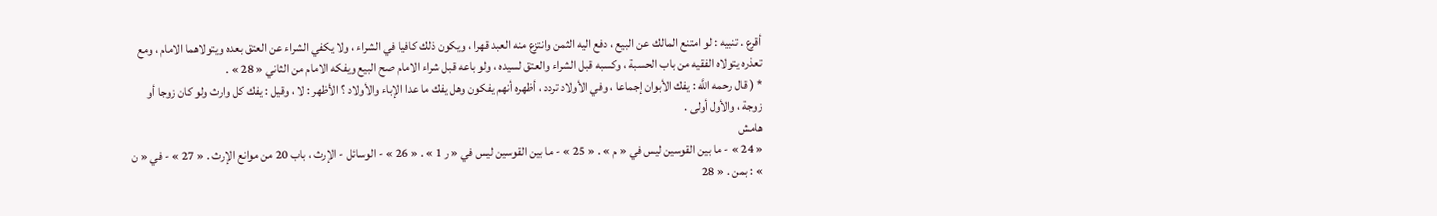أقرع . تنبيه : لو امتنع المالك عن البيع ، دفع اليه الثمن وانتزع منه العبد قهرا ، ويكون ذلك كافيا في الشراء ، ولا يكفي الشراء عن العتق بعده ويتولاهما الامام ، ومع تعذره يتولاه الفقيه من باب الحسبة ، وكسبه قبل الشراء والعتق لسيده ، ولو باعه قبل شراء الامام صح البيع ويفكه الامام من الثاني « 28 » .
* ( قال رحمه اللَّه : يفك الأبوان إجماعا ، وفي الأولاد تردد ، أظهره أنهم يفكون وهل يفك ما عدا الإباء والأولاد ؟ الأظهر : لا ، وقيل : يفك كل وارث ولو كان زوجا أو زوجة ، والأول أولى .
هامش
« 24 » - ما بين القوسين ليس في « م » . « 25 » - ما بين القوسين ليس في « ر 1 » . « 26 » - الوسائل - الإرث ، باب 20 من موانع الإرث . « 27 » - في « ن » : بمن . « 28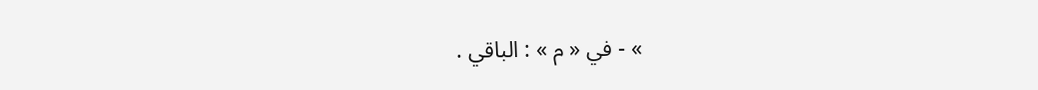» - في « م » : الباقي .